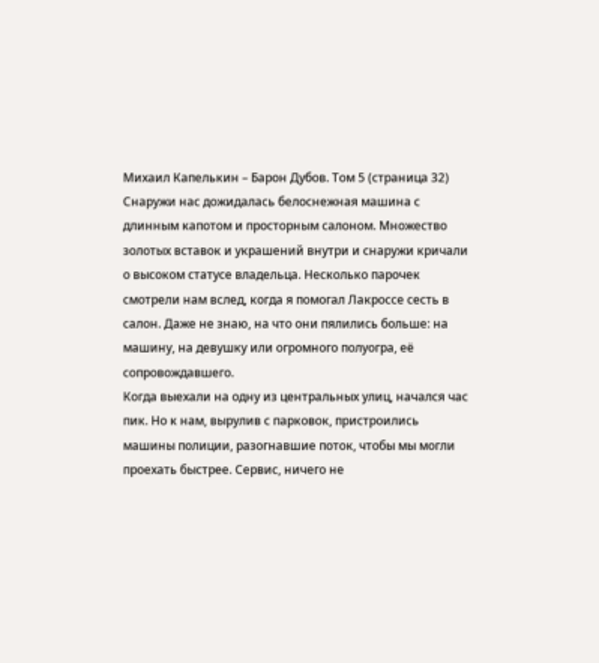Михаил Капелькин – Барон Дубов. Том 5 (страница 32)
Снаружи нас дожидалась белоснежная машина с длинным капотом и просторным салоном. Множество золотых вставок и украшений внутри и снаружи кричали о высоком статусе владельца. Несколько парочек смотрели нам вслед, когда я помогал Лакроссе сесть в салон. Даже не знаю, на что они пялились больше: на машину, на девушку или огромного полуогра, её сопровождавшего.
Когда выехали на одну из центральных улиц, начался час пик. Но к нам, вырулив с парковок, пристроились машины полиции, разогнавшие поток, чтобы мы могли проехать быстрее. Сервис, ничего не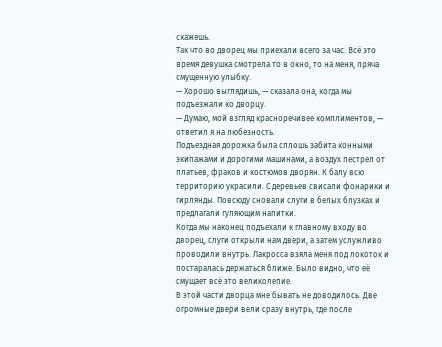скажешь.
Так что во дворец мы приехали всего за час. Всё это время девушка смотрела то в окно, то на меня, пряча смущенную улыбку.
— Хорошо выглядишь, — сказала она, когда мы подъезжали ко дворцу.
— Думаю, мой взгляд красноречивее комплиментов, — ответил я на любезность.
Подъездная дорожка была сплошь забита конными экипажами и дорогими машинами, а воздух пестрел от платьев, фраков и костюмов дворян. К балу всю территорию украсили. С деревьев свисали фонарики и гирлянды. Повсюду сновали слуги в белых блузках и предлагали гуляющим напитки.
Когда мы наконец подъехали к главному входу во дворец, слуги открыли нам двери, а затем услужливо проводили внутрь. Лакросса взяла меня под локоток и постаралась держаться ближе. Было видно, что её смущает всё это великолепие.
В этой части дворца мне бывать не доводилось. Две огромные двери вели сразу внутрь, где после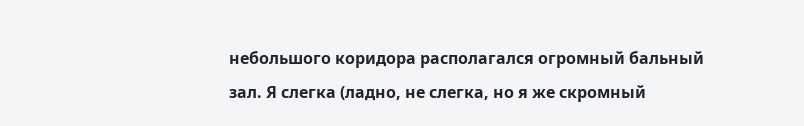небольшого коридора располагался огромный бальный зал. Я слегка (ладно, не слегка, но я же скромный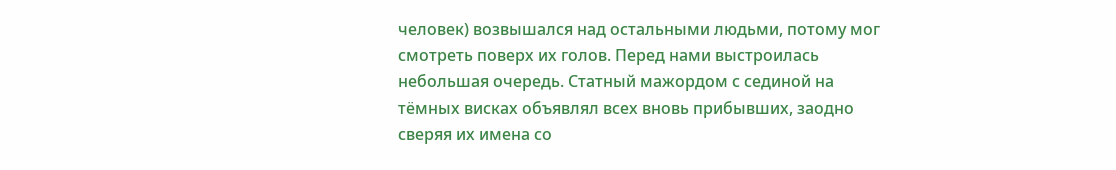человек) возвышался над остальными людьми, потому мог смотреть поверх их голов. Перед нами выстроилась небольшая очередь. Статный мажордом с сединой на тёмных висках объявлял всех вновь прибывших, заодно сверяя их имена со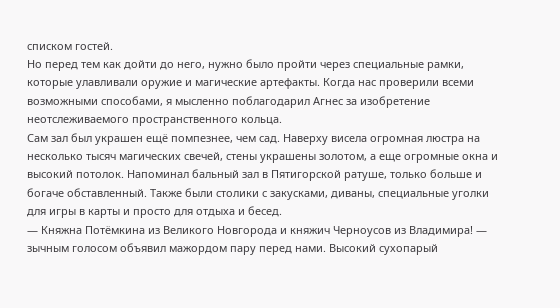списком гостей.
Но перед тем как дойти до него, нужно было пройти через специальные рамки, которые улавливали оружие и магические артефакты. Когда нас проверили всеми возможными способами, я мысленно поблагодарил Агнес за изобретение неотслеживаемого пространственного кольца.
Сам зал был украшен ещё помпезнее, чем сад. Наверху висела огромная люстра на несколько тысяч магических свечей, стены украшены золотом, а еще огромные окна и высокий потолок. Напоминал бальный зал в Пятигорской ратуше, только больше и богаче обставленный. Также были столики с закусками, диваны, специальные уголки для игры в карты и просто для отдыха и бесед.
— Княжна Потёмкина из Великого Новгорода и княжич Черноусов из Владимира! — зычным голосом объявил мажордом пару перед нами. Высокий сухопарый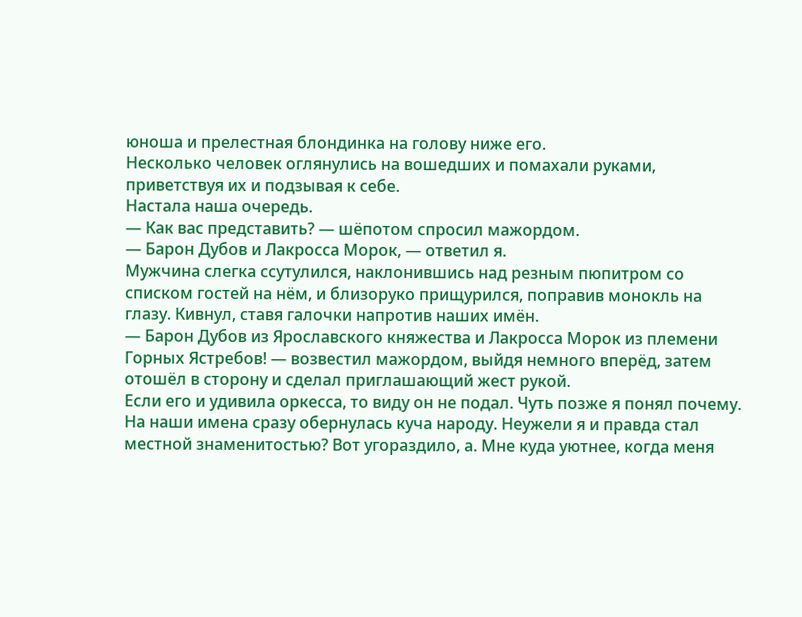юноша и прелестная блондинка на голову ниже его.
Несколько человек оглянулись на вошедших и помахали руками, приветствуя их и подзывая к себе.
Настала наша очередь.
— Как вас представить? — шёпотом спросил мажордом.
— Барон Дубов и Лакросса Морок, — ответил я.
Мужчина слегка ссутулился, наклонившись над резным пюпитром со списком гостей на нём, и близоруко прищурился, поправив монокль на глазу. Кивнул, ставя галочки напротив наших имён.
— Барон Дубов из Ярославского княжества и Лакросса Морок из племени Горных Ястребов! — возвестил мажордом, выйдя немного вперёд, затем отошёл в сторону и сделал приглашающий жест рукой.
Если его и удивила оркесса, то виду он не подал. Чуть позже я понял почему.
На наши имена сразу обернулась куча народу. Неужели я и правда стал местной знаменитостью? Вот угораздило, а. Мне куда уютнее, когда меня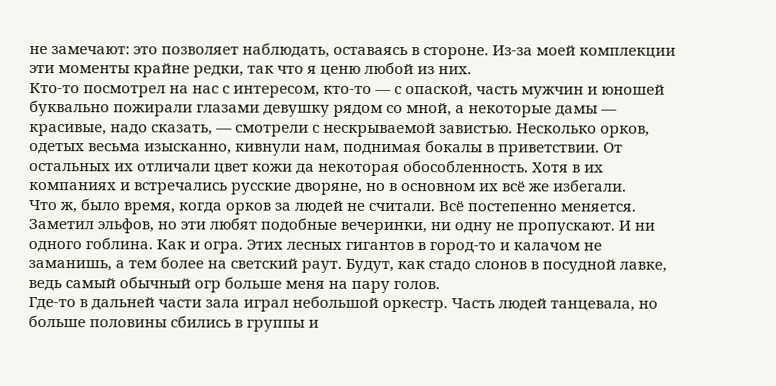не замечают: это позволяет наблюдать, оставаясь в стороне. Из-за моей комплекции эти моменты крайне редки, так что я ценю любой из них.
Кто-то посмотрел на нас с интересом, кто-то — с опаской, часть мужчин и юношей буквально пожирали глазами девушку рядом со мной, а некоторые дамы — красивые, надо сказать, — смотрели с нескрываемой завистью. Несколько орков, одетых весьма изысканно, кивнули нам, поднимая бокалы в приветствии. От остальных их отличали цвет кожи да некоторая обособленность. Хотя в их компаниях и встречались русские дворяне, но в основном их всё же избегали.
Что ж, было время, когда орков за людей не считали. Всё постепенно меняется.
Заметил эльфов, но эти любят подобные вечеринки, ни одну не пропускают. И ни одного гоблина. Как и огра. Этих лесных гигантов в город-то и калачом не заманишь, а тем более на светский раут. Будут, как стадо слонов в посудной лавке, ведь самый обычный огр больше меня на пару голов.
Где-то в дальней части зала играл небольшой оркестр. Часть людей танцевала, но больше половины сбились в группы и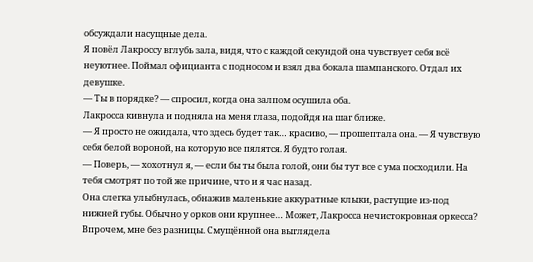обсуждали насущные дела.
Я повёл Лакроссу вглубь зала, видя, что с каждой секундой она чувствует себя всё неуютнее. Поймал официанта с подносом и взял два бокала шампанского. Отдал их девушке.
— Ты в порядке? — спросил, когда она залпом осушила оба.
Лакросса кивнула и подняла на меня глаза, подойдя на шаг ближе.
— Я просто не ожидала, что здесь будет так… красиво, — прошептала она. — Я чувствую себя белой вороной, на которую все пялятся. Я будто голая.
— Поверь, — хохотнул я, — если бы ты была голой, они бы тут все с ума посходили. На тебя смотрят по той же причине, что и я час назад.
Она слегка улыбнулась, обнажив маленькие аккуратные клыки, растущие из-под нижней губы. Обычно у орков они крупнее… Может, Лакросса нечистокровная оркесса? Впрочем, мне без разницы. Смущённой она выглядела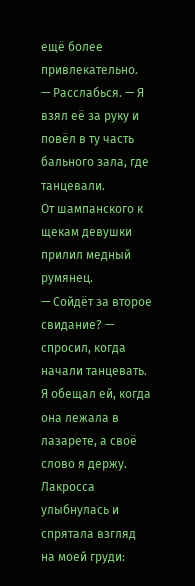ещё более привлекательно.
— Расслабься. — Я взял её за руку и повёл в ту часть бального зала, где танцевали.
От шампанского к щекам девушки прилил медный румянец.
— Сойдёт за второе свидание? — спросил, когда начали танцевать. Я обещал ей, когда она лежала в лазарете, а своё слово я держу.
Лакросса улыбнулась и спрятала взгляд на моей груди: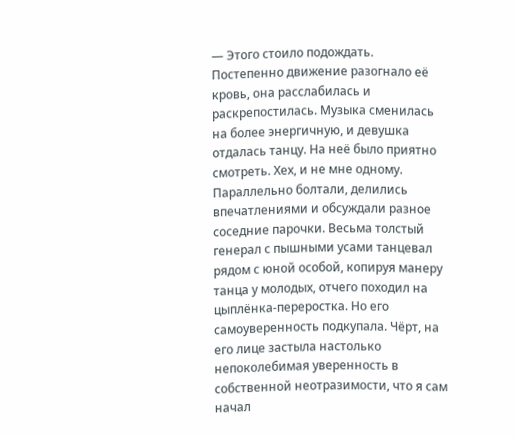— Этого стоило подождать.
Постепенно движение разогнало её кровь, она расслабилась и раскрепостилась. Музыка сменилась на более энергичную, и девушка отдалась танцу. На неё было приятно смотреть. Хех, и не мне одному. Параллельно болтали, делились впечатлениями и обсуждали разное соседние парочки. Весьма толстый генерал с пышными усами танцевал рядом с юной особой, копируя манеру танца у молодых, отчего походил на цыплёнка-переростка. Но его самоуверенность подкупала. Чёрт, на его лице застыла настолько непоколебимая уверенность в собственной неотразимости, что я сам начал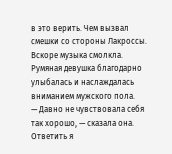в это верить. Чем вызвал смешки со стороны Лакроссы.
Вскоре музыка смолкла. Румяная девушка благодарно улыбалась и наслаждалась вниманием мужского пола.
— Давно не чувствовала себя так хорошо, — сказала она.
Ответить я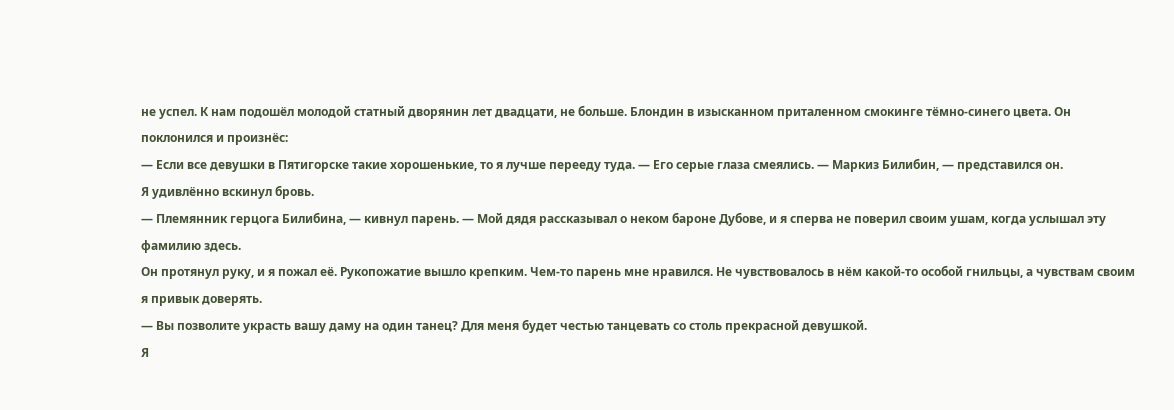не успел. К нам подошёл молодой статный дворянин лет двадцати, не больше. Блондин в изысканном приталенном смокинге тёмно-синего цвета. Он поклонился и произнёс:
— Если все девушки в Пятигорске такие хорошенькие, то я лучше перееду туда. — Его серые глаза смеялись. — Маркиз Билибин, — представился он.
Я удивлённо вскинул бровь.
— Племянник герцога Билибина, — кивнул парень. — Мой дядя рассказывал о неком бароне Дубове, и я сперва не поверил своим ушам, когда услышал эту фамилию здесь.
Он протянул руку, и я пожал её. Рукопожатие вышло крепким. Чем-то парень мне нравился. Не чувствовалось в нём какой-то особой гнильцы, а чувствам своим я привык доверять.
— Вы позволите украсть вашу даму на один танец? Для меня будет честью танцевать со столь прекрасной девушкой.
Я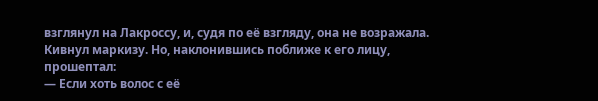взглянул на Лакроссу, и, судя по её взгляду, она не возражала.
Кивнул маркизу. Но, наклонившись поближе к его лицу, прошептал:
— Если хоть волос с её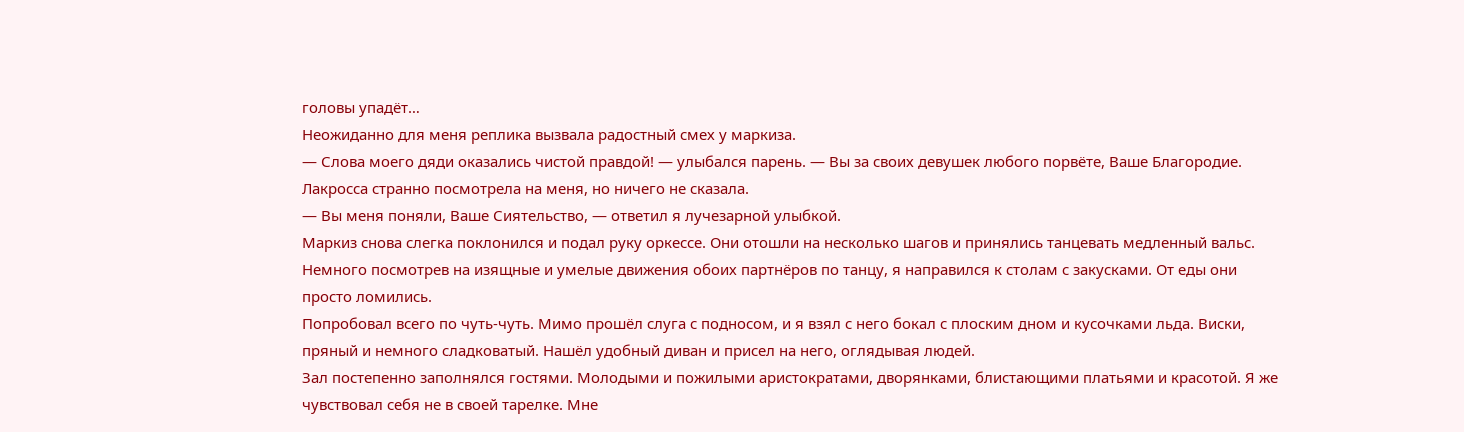головы упадёт…
Неожиданно для меня реплика вызвала радостный смех у маркиза.
— Слова моего дяди оказались чистой правдой! — улыбался парень. — Вы за своих девушек любого порвёте, Ваше Благородие.
Лакросса странно посмотрела на меня, но ничего не сказала.
— Вы меня поняли, Ваше Сиятельство, — ответил я лучезарной улыбкой.
Маркиз снова слегка поклонился и подал руку оркессе. Они отошли на несколько шагов и принялись танцевать медленный вальс. Немного посмотрев на изящные и умелые движения обоих партнёров по танцу, я направился к столам с закусками. От еды они просто ломились.
Попробовал всего по чуть-чуть. Мимо прошёл слуга с подносом, и я взял с него бокал с плоским дном и кусочками льда. Виски, пряный и немного сладковатый. Нашёл удобный диван и присел на него, оглядывая людей.
Зал постепенно заполнялся гостями. Молодыми и пожилыми аристократами, дворянками, блистающими платьями и красотой. Я же чувствовал себя не в своей тарелке. Мне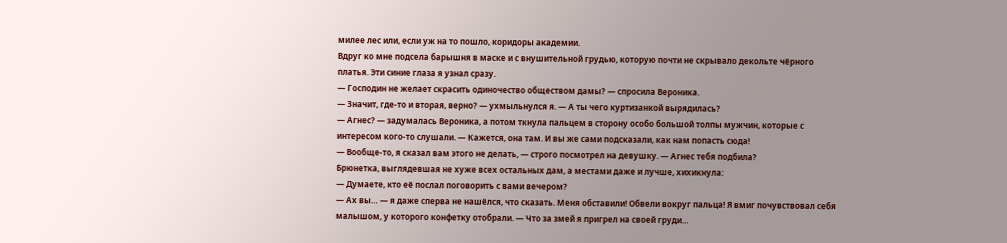милее лес или, если уж на то пошло, коридоры академии.
Вдруг ко мне подсела барышня в маске и с внушительной грудью, которую почти не скрывало декольте чёрного платья. Эти синие глаза я узнал сразу.
— Господин не желает скрасить одиночество обществом дамы? — спросила Вероника.
— Значит, где-то и вторая, верно? — ухмыльнулся я. — А ты чего куртизанкой вырядилась?
— Агнес? — задумалась Вероника, а потом ткнула пальцем в сторону особо большой толпы мужчин, которые с интересом кого-то слушали. — Кажется, она там. И вы же сами подсказали, как нам попасть сюда!
— Вообще-то, я сказал вам этого не делать, — строго посмотрел на девушку. — Агнес тебя подбила?
Брюнетка, выглядевшая не хуже всех остальных дам, а местами даже и лучше, хихикнула:
— Думаете, кто её послал поговорить с вами вечером?
— Ах вы… — я даже сперва не нашёлся, что сказать. Меня обставили! Обвели вокруг пальца! Я вмиг почувствовал себя малышом, у которого конфетку отобрали. — Что за змей я пригрел на своей груди…